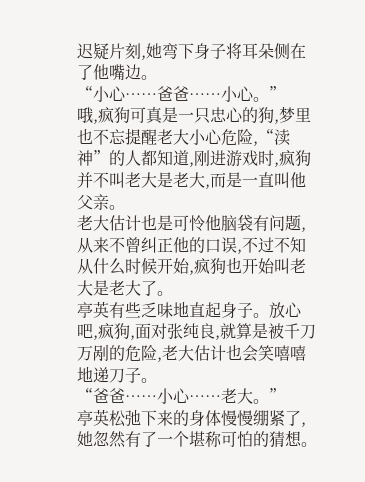迟疑片刻,她弯下身子将耳朵侧在了他嘴边。
“小心……爸爸……小心。”
哦,疯狗可真是一只忠心的狗,梦里也不忘提醒老大小心危险,“渎神”的人都知道,刚进游戏时,疯狗并不叫老大是老大,而是一直叫他父亲。
老大估计也是可怜他脑袋有问题,从来不曾纠正他的口误,不过不知从什么时候开始,疯狗也开始叫老大是老大了。
亭英有些乏味地直起身子。放心吧,疯狗,面对张纯良,就算是被千刀万剐的危险,老大估计也会笑嘻嘻地递刀子。
“爸爸……小心……老大。”
亭英松弛下来的身体慢慢绷紧了,她忽然有了一个堪称可怕的猜想。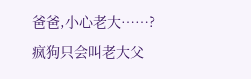爸爸,小心老大……?
疯狗只会叫老大父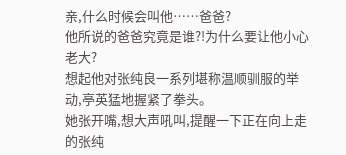亲,什么时候会叫他……爸爸?
他所说的爸爸究竟是谁?!为什么要让他小心老大?
想起他对张纯良一系列堪称温顺驯服的举动,亭英猛地握紧了拳头。
她张开嘴,想大声吼叫,提醒一下正在向上走的张纯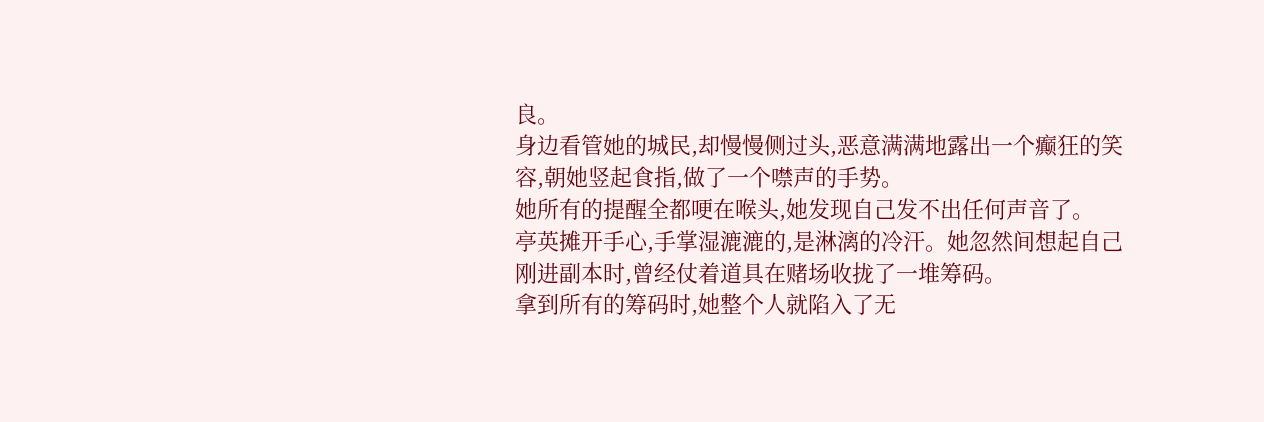良。
身边看管她的城民,却慢慢侧过头,恶意满满地露出一个癫狂的笑容,朝她竖起食指,做了一个噤声的手势。
她所有的提醒全都哽在喉头,她发现自己发不出任何声音了。
亭英摊开手心,手掌湿漉漉的,是淋漓的冷汗。她忽然间想起自己刚进副本时,曾经仗着道具在赌场收拢了一堆筹码。
拿到所有的筹码时,她整个人就陷入了无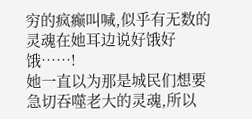穷的疯癫叫喊,似乎有无数的灵魂在她耳边说好饿好饿……!
她一直以为那是城民们想要急切吞噬老大的灵魂,所以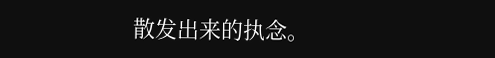散发出来的执念。